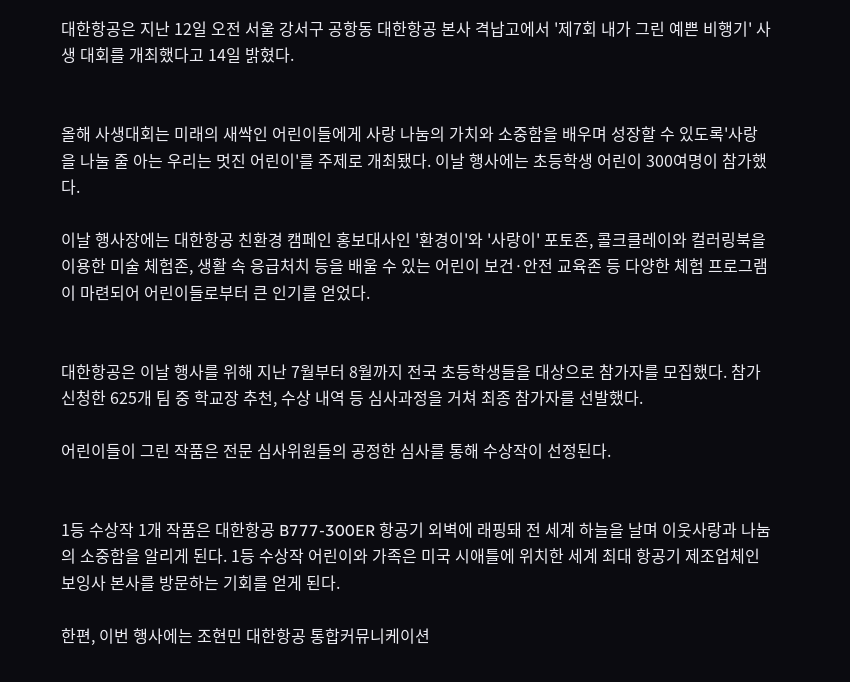대한항공은 지난 12일 오전 서울 강서구 공항동 대한항공 본사 격납고에서 '제7회 내가 그린 예쁜 비행기' 사생 대회를 개최했다고 14일 밝혔다.


올해 사생대회는 미래의 새싹인 어린이들에게 사랑 나눔의 가치와 소중함을 배우며 성장할 수 있도록'사랑을 나눌 줄 아는 우리는 멋진 어린이'를 주제로 개최됐다. 이날 행사에는 초등학생 어린이 300여명이 참가했다.

이날 행사장에는 대한항공 친환경 캠페인 홍보대사인 '환경이'와 '사랑이' 포토존, 콜크클레이와 컬러링북을 이용한 미술 체험존, 생활 속 응급처치 등을 배울 수 있는 어린이 보건·안전 교육존 등 다양한 체험 프로그램이 마련되어 어린이들로부터 큰 인기를 얻었다.


대한항공은 이날 행사를 위해 지난 7월부터 8월까지 전국 초등학생들을 대상으로 참가자를 모집했다. 참가 신청한 625개 팀 중 학교장 추천, 수상 내역 등 심사과정을 거쳐 최종 참가자를 선발했다.

어린이들이 그린 작품은 전문 심사위원들의 공정한 심사를 통해 수상작이 선정된다.


1등 수상작 1개 작품은 대한항공 B777-300ER 항공기 외벽에 래핑돼 전 세계 하늘을 날며 이웃사랑과 나눔의 소중함을 알리게 된다. 1등 수상작 어린이와 가족은 미국 시애틀에 위치한 세계 최대 항공기 제조업체인 보잉사 본사를 방문하는 기회를 얻게 된다.

한편, 이번 행사에는 조현민 대한항공 통합커뮤니케이션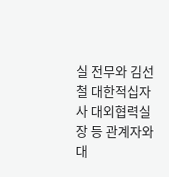실 전무와 김선철 대한적십자사 대외협력실장 등 관계자와 대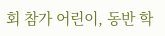회 참가 어린이, 동반 학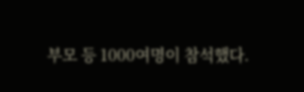부모 등 1000여명이 참석했다.